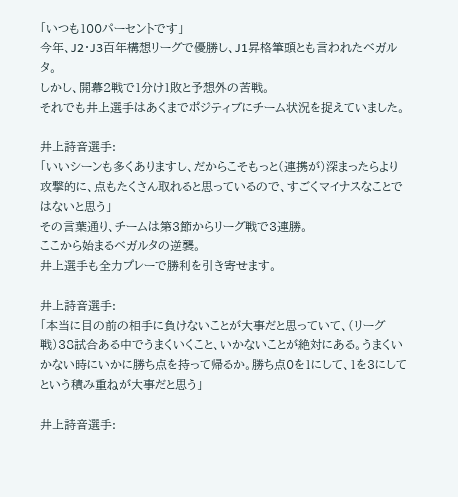「いつも100パーセントです」
今年、J2・J3百年構想リーグで優勝し、J1昇格筆頭とも言われたベガルタ。
しかし、開幕2戦で1分け1敗と予想外の苦戦。
それでも井上選手はあくまでポジティブにチーム状況を捉えていました。

井上詩音選手:
「いいシーンも多くありますし、だからこそもっと(連携が)深まったらより攻撃的に、点もたくさん取れると思っているので、すごくマイナスなことではないと思う」
その言葉通り、チームは第3節からリーグ戦で3連勝。
ここから始まるベガルタの逆襲。
井上選手も全力プレーで勝利を引き寄せます。

井上詩音選手:
「本当に目の前の相手に負けないことが大事だと思っていて、(リーグ戦)38試合ある中でうまくいくこと、いかないことが絶対にある。うまくいかない時にいかに勝ち点を持って帰るか。勝ち点0を1にして、1を3にしてという積み重ねが大事だと思う」

井上詩音選手: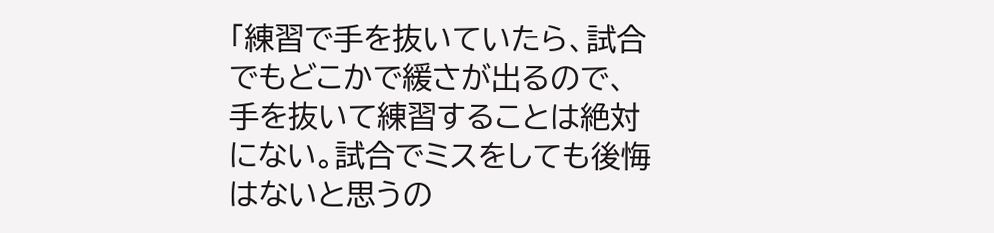「練習で手を抜いていたら、試合でもどこかで緩さが出るので、手を抜いて練習することは絶対にない。試合でミスをしても後悔はないと思うの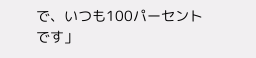で、いつも100パーセントです」